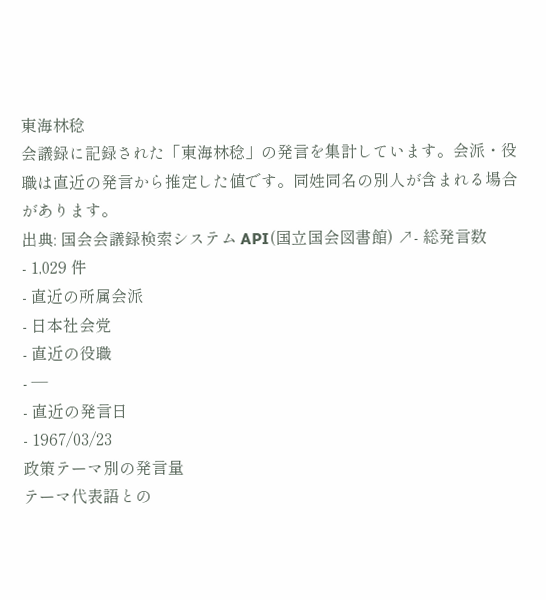東海林稔
会議録に記録された「東海林稔」の発言を集計しています。会派・役職は直近の発言から推定した値です。同姓同名の別人が含まれる場合があります。
出典: 国会会議録検索システム API(国立国会図書館) ↗- 総発言数
- 1,029 件
- 直近の所属会派
- 日本社会党
- 直近の役職
- —
- 直近の発言日
- 1967/03/23
政策テーマ別の発言量
テーマ代表語との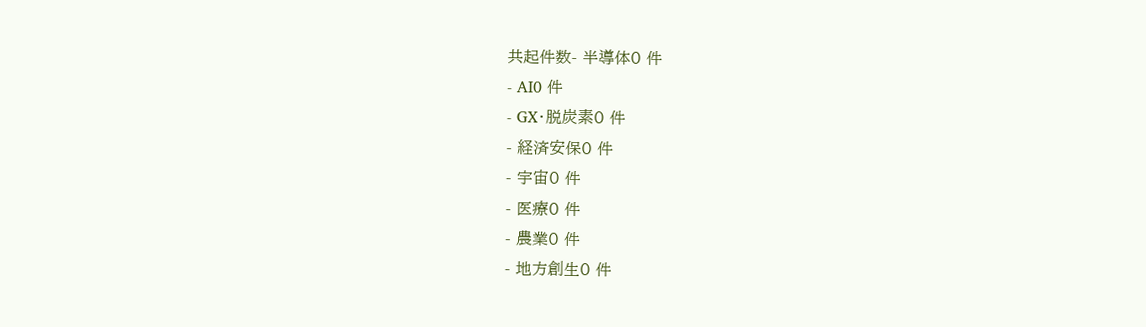共起件数- 半導体0 件
- AI0 件
- GX・脱炭素0 件
- 経済安保0 件
- 宇宙0 件
- 医療0 件
- 農業0 件
- 地方創生0 件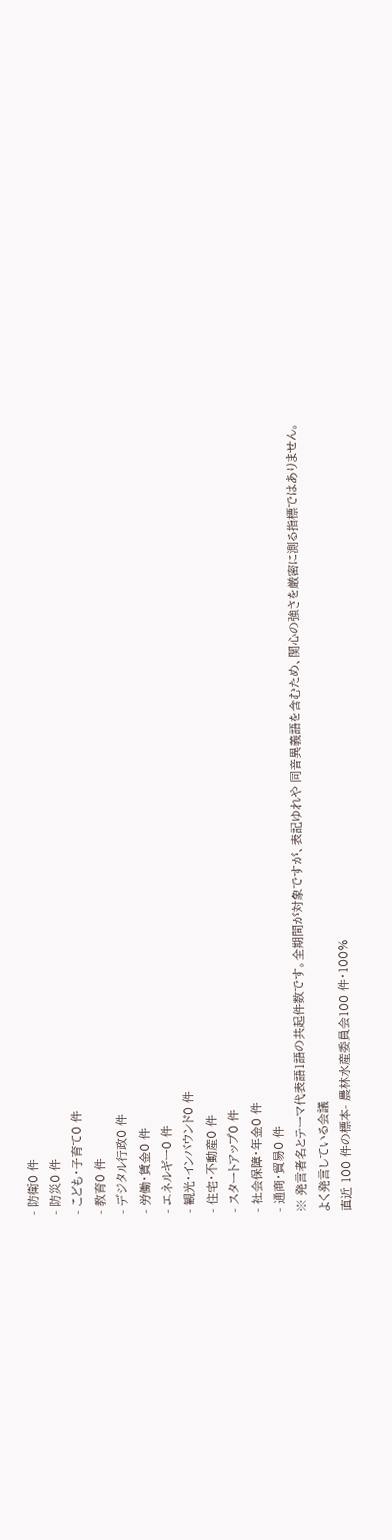- 防衛0 件
- 防災0 件
- こども・子育て0 件
- 教育0 件
- デジタル行政0 件
- 労働・賃金0 件
- エネルギー0 件
- 観光・インバウンド0 件
- 住宅・不動産0 件
- スタートアップ0 件
- 社会保障・年金0 件
- 通商・貿易0 件
※ 発言者名とテーマ代表語1語の共起件数です。全期間が対象ですが、表記ゆれや 同音異義語を含むため、関心の強さを厳密に測る指標ではありません。
よく発言している会議
直近 100 件の標本- 農林水産委員会100 件・100%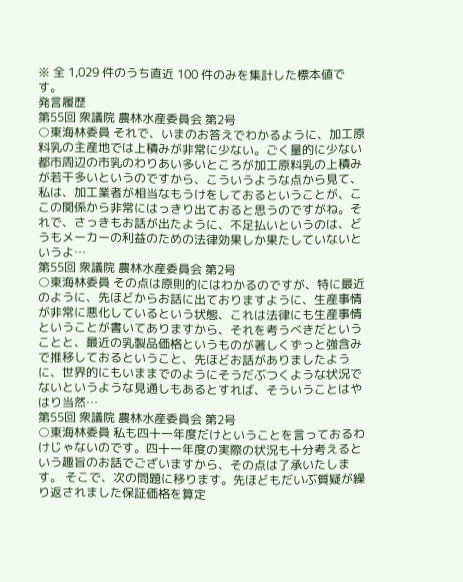※ 全 1,029 件のうち直近 100 件のみを集計した標本値です。
発言履歴
第55回 衆議院 農林水産委員会 第2号
○東海林委員 それで、いまのお答えでわかるように、加工原料乳の主産地では上積みが非常に少ない。ごく量的に少ない都市周辺の市乳のわりあい多いところが加工原料乳の上積みが若干多いというのですから、こういうような点から見て、私は、加工業者が相当なもうけをしておるということが、ここの関係から非常にはっきり出ておると思うのですがね。それで、さっきもお話が出たように、不足払いというのは、どうもメーカーの利益のための法律効果しか果たしていないというよ…
第55回 衆議院 農林水産委員会 第2号
○東海林委員 その点は原則的にはわかるのですが、特に最近のように、先ほどからお話に出ておりますように、生産事情が非常に悪化しているという状態、これは法律にも生産事情ということが書いてありますから、それを考うべきだということと、最近の乳製品価格というものが著しくずっと強含みで推移しておるということ、先ほどお話がありましたように、世界的にもいままでのようにそうだぶつくような状況でないというような見通しもあるとすれば、そういうことはやはり当然…
第55回 衆議院 農林水産委員会 第2号
○東海林委員 私も四十一年度だけということを言っておるわけじゃないのです。四十一年度の実際の状況も十分考えるという趣旨のお話でございますから、その点は了承いたします。 そこで、次の問題に移ります。先ほどもだいぶ質疑が繰り返されました保証価格を算定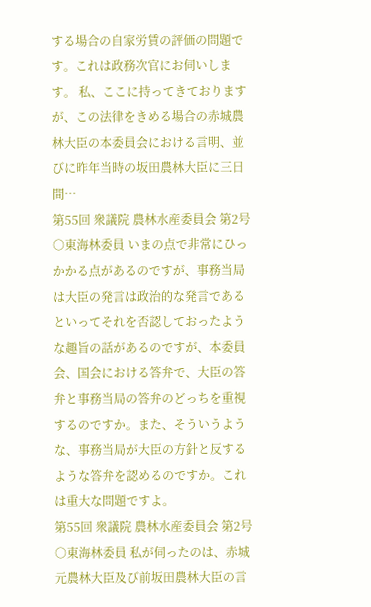する場合の自家労賃の評価の問題です。これは政務次官にお伺いします。 私、ここに持ってきておりますが、この法律をきめる場合の赤城農林大臣の本委員会における言明、並びに昨年当時の坂田農林大臣に三日間…
第55回 衆議院 農林水産委員会 第2号
○東海林委員 いまの点で非常にひっかかる点があるのですが、事務当局は大臣の発言は政治的な発言であるといってそれを否認しておったような趣旨の話があるのですが、本委員会、国会における答弁で、大臣の答弁と事務当局の答弁のどっちを重視するのですか。また、そういうような、事務当局が大臣の方針と反するような答弁を認めるのですか。これは重大な問題ですよ。
第55回 衆議院 農林水産委員会 第2号
○東海林委員 私が伺ったのは、赤城元農林大臣及び前坂田農林大臣の言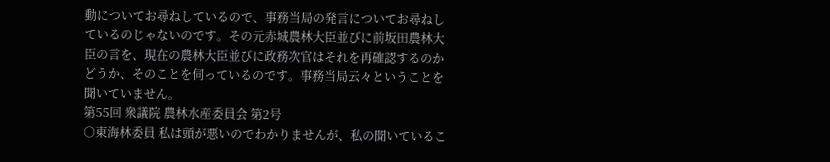動についてお尋ねしているので、事務当局の発言についてお尋ねしているのじゃないのです。その元赤城農林大臣並びに前坂田農林大臣の言を、現在の農林大臣並びに政務次官はそれを再確認するのかどうか、そのことを伺っているのです。事務当局云々ということを聞いていません。
第55回 衆議院 農林水産委員会 第2号
○東海林委員 私は頭が悪いのでわかりませんが、私の聞いているこ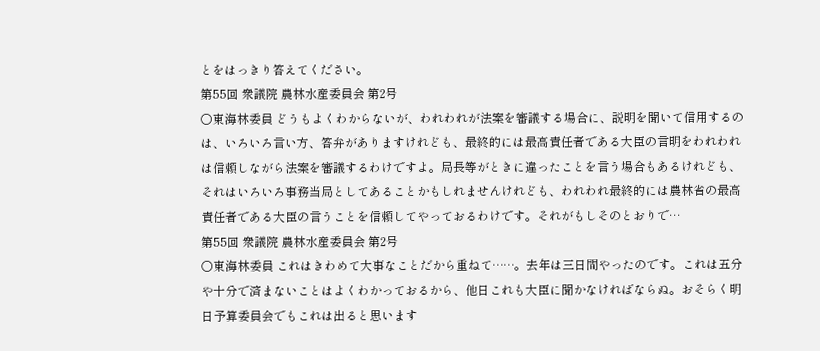とをはっきり答えてください。
第55回 衆議院 農林水産委員会 第2号
○東海林委員 どうもよくわからないが、われわれが法案を審議する場合に、説明を聞いて信用するのは、いろいろ言い方、答弁がありますけれども、最終的には最高責任者である大臣の言明をわれわれは信頼しながら法案を審議するわけですよ。局長等がときに違ったことを言う場合もあるけれども、それはいろいろ事務当局としてあることかもしれませんけれども、われわれ最終的には農林省の最高責任者である大臣の言うことを信頼してやっておるわけです。それがもしそのとおりで…
第55回 衆議院 農林水産委員会 第2号
○東海林委員 これはきわめて大事なことだから重ねて……。去年は三日間やったのです。これは五分や十分で済まないことはよくわかっておるから、他日これも大臣に聞かなければならぬ。おそらく明日予算委員会でもこれは出ると思います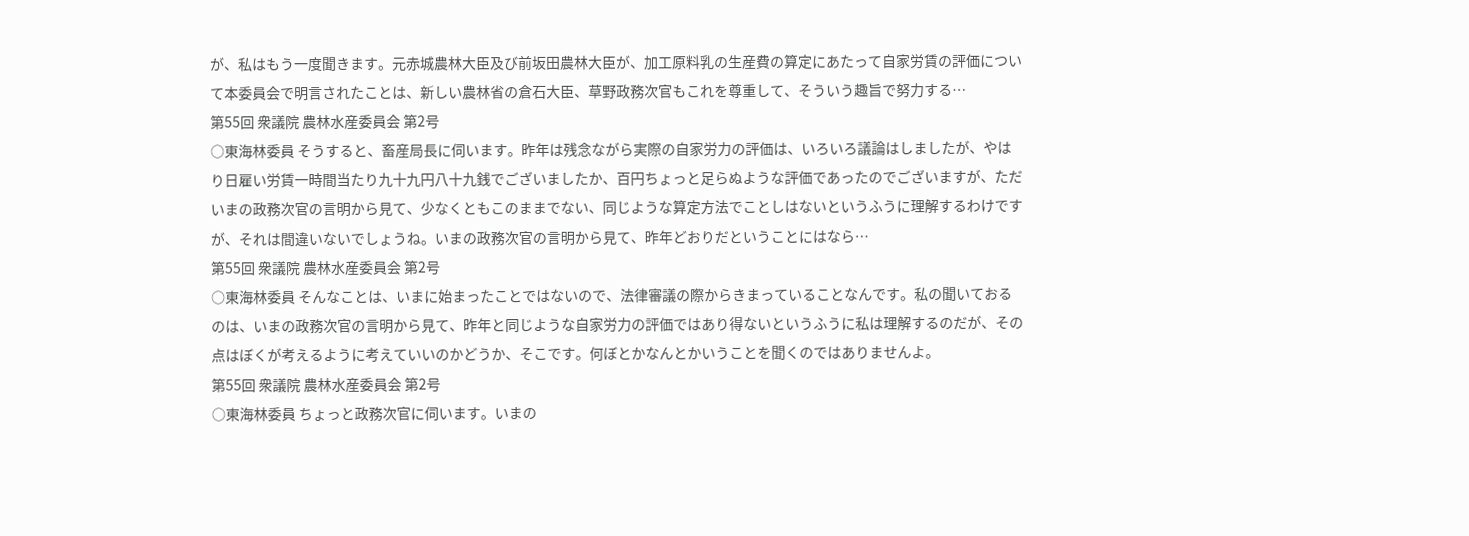が、私はもう一度聞きます。元赤城農林大臣及び前坂田農林大臣が、加工原料乳の生産費の算定にあたって自家労賃の評価について本委員会で明言されたことは、新しい農林省の倉石大臣、草野政務次官もこれを尊重して、そういう趣旨で努力する…
第55回 衆議院 農林水産委員会 第2号
○東海林委員 そうすると、畜産局長に伺います。昨年は残念ながら実際の自家労力の評価は、いろいろ議論はしましたが、やはり日雇い労賃一時間当たり九十九円八十九銭でございましたか、百円ちょっと足らぬような評価であったのでございますが、ただいまの政務次官の言明から見て、少なくともこのままでない、同じような算定方法でことしはないというふうに理解するわけですが、それは間違いないでしょうね。いまの政務次官の言明から見て、昨年どおりだということにはなら…
第55回 衆議院 農林水産委員会 第2号
○東海林委員 そんなことは、いまに始まったことではないので、法律審議の際からきまっていることなんです。私の聞いておるのは、いまの政務次官の言明から見て、昨年と同じような自家労力の評価ではあり得ないというふうに私は理解するのだが、その点はぼくが考えるように考えていいのかどうか、そこです。何ぼとかなんとかいうことを聞くのではありませんよ。
第55回 衆議院 農林水産委員会 第2号
○東海林委員 ちょっと政務次官に伺います。いまの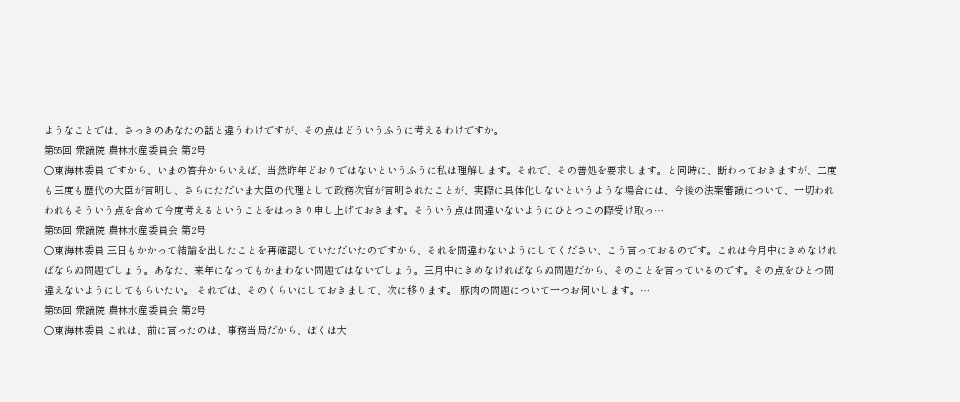ようなことでは、さっきのあなたの話と違うわけですが、その点はどういうふうに考えるわけですか。
第55回 衆議院 農林水産委員会 第2号
○東海林委員 ですから、いまの答弁からいえば、当然昨年どおりではないというふうに私は理解します。それで、その善処を要求します。と同時に、断わっておきますが、二度も三度も歴代の大臣が言明し、さらにただいま大臣の代理として政務次官が言明されたことが、実際に具体化しないというような場合には、今後の法案審議について、一切われわれもそういう点を含めて今度考えるということをはっきり申し上げておきます。そういう点は間違いないようにひとつこの際受け取っ…
第55回 衆議院 農林水産委員会 第2号
○東海林委員 三日もかかって結論を出したことを再確認していただいたのですから、それを間違わないようにしてください、こう言っておるのです。これは今月中にきめなければならぬ問題でしょう。あなた、来年になってもかまわない問題ではないでしょう。三月中にきめなければならぬ問題だから、そのことを言っているのです。その点をひとつ間違えないようにしてもらいたい。 それでは、そのくらいにしておきまして、次に移ります。 豚肉の問題について一つお伺いします。…
第55回 衆議院 農林水産委員会 第2号
○東海林委員 これは、前に言ったのは、事務当局だから、ぼくは大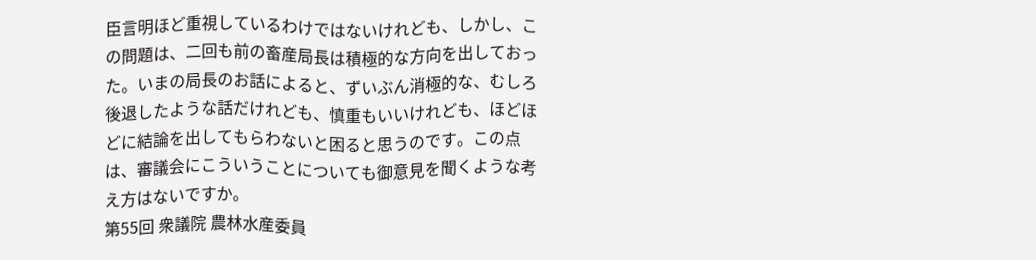臣言明ほど重視しているわけではないけれども、しかし、この問題は、二回も前の畜産局長は積極的な方向を出しておった。いまの局長のお話によると、ずいぶん消極的な、むしろ後退したような話だけれども、慎重もいいけれども、ほどほどに結論を出してもらわないと困ると思うのです。この点は、審議会にこういうことについても御意見を聞くような考え方はないですか。
第55回 衆議院 農林水産委員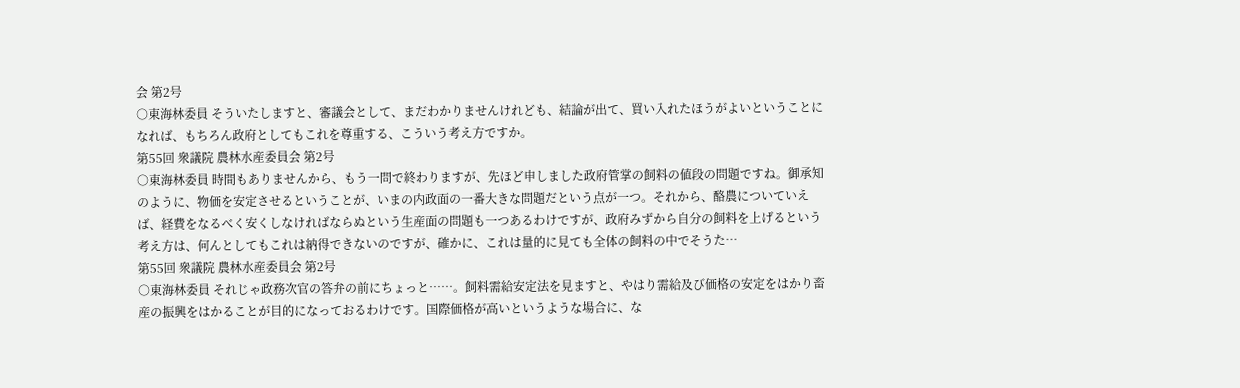会 第2号
○東海林委員 そういたしますと、審議会として、まだわかりませんけれども、結論が出て、買い入れたほうがよいということになれば、もちろん政府としてもこれを尊重する、こういう考え方ですか。
第55回 衆議院 農林水産委員会 第2号
○東海林委員 時間もありませんから、もう一問で終わりますが、先ほど申しました政府管掌の飼料の値段の問題ですね。御承知のように、物価を安定させるということが、いまの内政面の一番大きな問題だという点が一つ。それから、酪農についていえば、経費をなるべく安くしなければならぬという生産面の問題も一つあるわけですが、政府みずから自分の飼料を上げるという考え方は、何んとしてもこれは納得できないのですが、確かに、これは量的に見ても全体の飼料の中でそうた…
第55回 衆議院 農林水産委員会 第2号
○東海林委員 それじゃ政務次官の答弁の前にちょっと……。飼料需給安定法を見ますと、やはり需給及び価格の安定をはかり畜産の振興をはかることが目的になっておるわけです。国際価格が高いというような場合に、な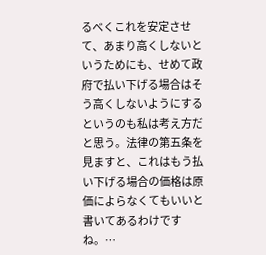るべくこれを安定させて、あまり高くしないというためにも、せめて政府で払い下げる場合はそう高くしないようにするというのも私は考え方だと思う。法律の第五条を見ますと、これはもう払い下げる場合の価格は原価によらなくてもいいと書いてあるわけですね。…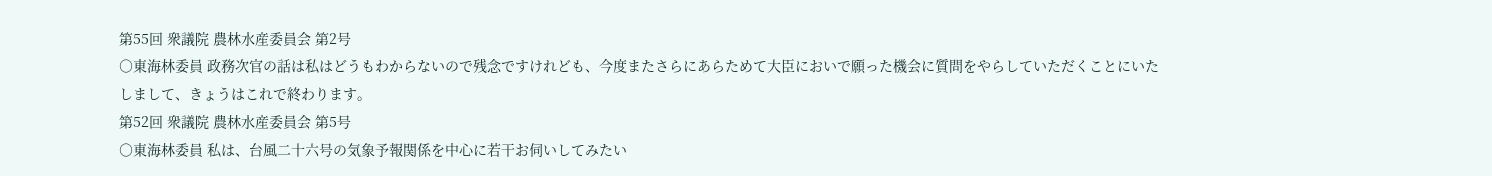第55回 衆議院 農林水産委員会 第2号
○東海林委員 政務次官の話は私はどうもわからないので残念ですけれども、今度またさらにあらためて大臣においで願った機会に質問をやらしていただくことにいたしまして、きょうはこれで終わります。
第52回 衆議院 農林水産委員会 第5号
○東海林委員 私は、台風二十六号の気象予報関係を中心に若干お伺いしてみたい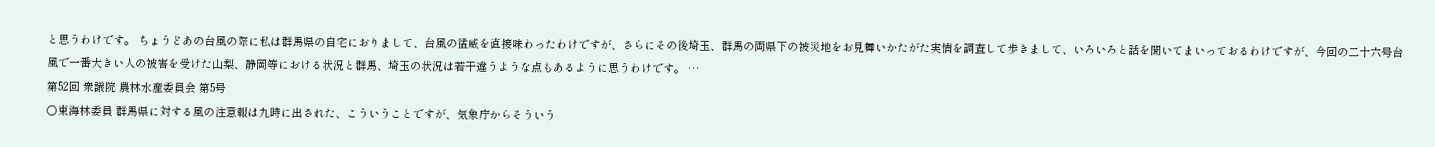と思うわけです。 ちょうどあの台風の際に私は群馬県の自宅におりまして、台風の猛威を直接味わったわけですが、さらにその後埼玉、群馬の両県下の被災地をお見舞いかたがた実情を調査して歩きまして、いろいろと話を聞いてまいっておるわけですが、今回の二十六号台風で一番大きい人の被害を受けた山梨、静岡等における状況と群馬、埼玉の状況は若干違うような点もあるように思うわけです。 …
第52回 衆議院 農林水産委員会 第5号
○東海林委員 群馬県に対する風の注意報は九時に出された、こういうことですが、気象庁からそういう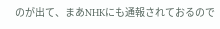のが出て、まあNHKにも通報されておるので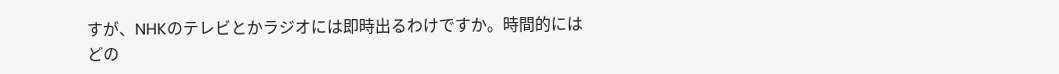すが、NHKのテレビとかラジオには即時出るわけですか。時間的にはどの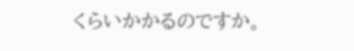くらいかかるのですか。